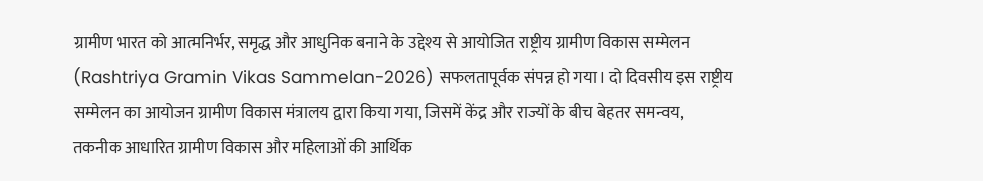ग्रामीण भारत को आत्मनिर्भर, समृद्ध और आधुनिक बनाने के उद्देश्य से आयोजित राष्ट्रीय ग्रामीण विकास सम्मेलन (Rashtriya Gramin Vikas Sammelan-2026) सफलतापूर्वक संपन्न हो गया। दो दिवसीय इस राष्ट्रीय सम्मेलन का आयोजन ग्रामीण विकास मंत्रालय द्वारा किया गया, जिसमें केंद्र और राज्यों के बीच बेहतर समन्वय, तकनीक आधारित ग्रामीण विकास और महिलाओं की आर्थिक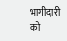भागीदारी को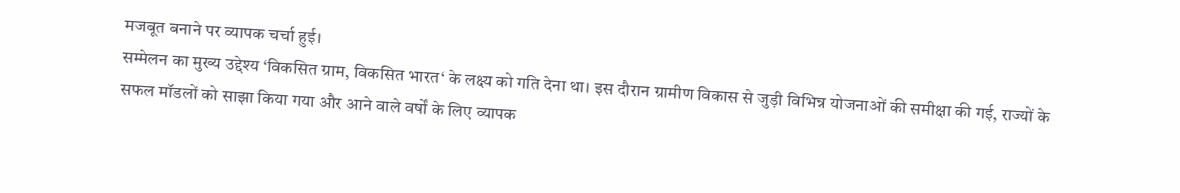मजबूत बनाने पर व्यापक चर्चा हुई।
सम्मेलन का मुख्य उद्देश्य ‘विकसित ग्राम, विकसित भारत‘ के लक्ष्य को गति देना था। इस दौरान ग्रामीण विकास से जुड़ी विभिन्न योजनाओं की समीक्षा की गई, राज्यों के सफल मॉडलों को साझा किया गया और आने वाले वर्षों के लिए व्यापक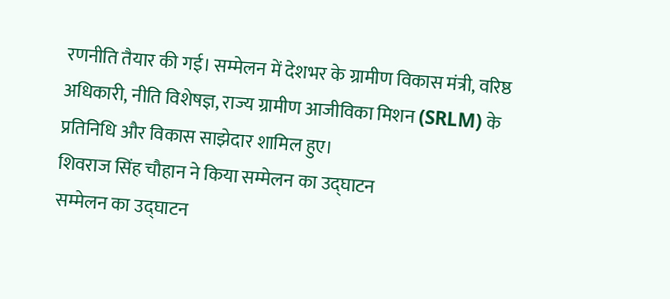रणनीति तैयार की गई। सम्मेलन में देशभर के ग्रामीण विकास मंत्री, वरिष्ठ अधिकारी, नीति विशेषज्ञ, राज्य ग्रामीण आजीविका मिशन (SRLM) के प्रतिनिधि और विकास साझेदार शामिल हुए।
शिवराज सिंह चौहान ने किया सम्मेलन का उद्घाटन
सम्मेलन का उद्घाटन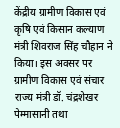केंद्रीय ग्रामीण विकास एवं कृषि एवं किसान कल्याण मंत्री शिवराज सिंह चौहान ने किया। इस अवसर पर ग्रामीण विकास एवं संचार राज्य मंत्री डॉ. चंद्रशेखर पेम्मासानी तथा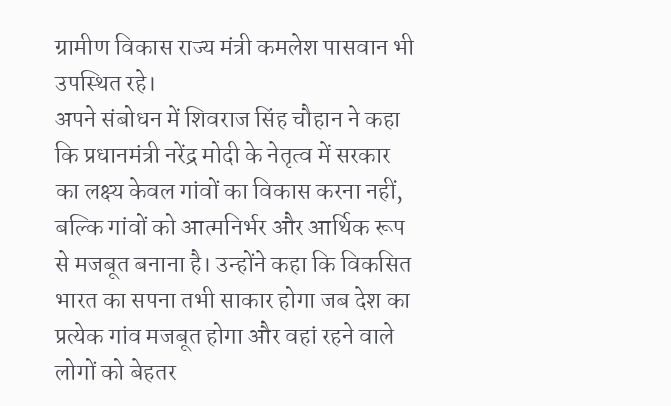ग्रामीण विकास राज्य मंत्री कमलेश पासवान भी उपस्थित रहे।
अपने संबोधन में शिवराज सिंह चौहान ने कहा कि प्रधानमंत्री नरेंद्र मोदी के नेतृत्व में सरकार का लक्ष्य केवल गांवों का विकास करना नहीं, बल्कि गांवों को आत्मनिर्भर और आर्थिक रूप से मजबूत बनाना है। उन्होंने कहा कि विकसित भारत का सपना तभी साकार होगा जब देश का प्रत्येक गांव मजबूत होगा और वहां रहने वाले लोगों को बेहतर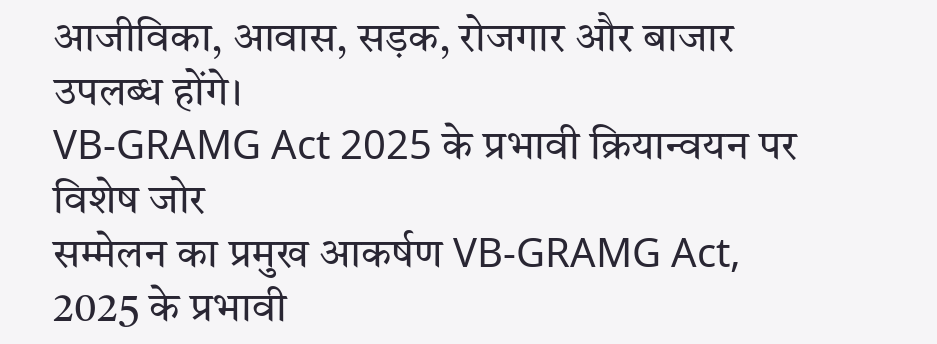आजीविका, आवास, सड़क, रोजगार और बाजार उपलब्ध होंगे।
VB-GRAMG Act 2025 के प्रभावी क्रियान्वयन पर विशेष जोर
सम्मेलन का प्रमुख आकर्षण VB-GRAMG Act, 2025 के प्रभावी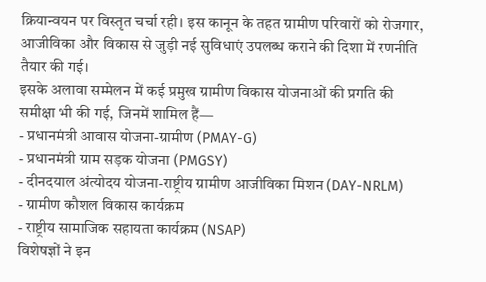क्रियान्वयन पर विस्तृत चर्चा रही। इस कानून के तहत ग्रामीण परिवारों को रोजगार, आजीविका और विकास से जुड़ी नई सुविधाएं उपलब्ध कराने की दिशा में रणनीति तैयार की गई।
इसके अलावा सम्मेलन में कई प्रमुख ग्रामीण विकास योजनाओं की प्रगति की समीक्षा भी की गई, जिनमें शामिल हैं—
- प्रधानमंत्री आवास योजना-ग्रामीण (PMAY-G)
- प्रधानमंत्री ग्राम सड़क योजना (PMGSY)
- दीनदयाल अंत्योदय योजना-राष्ट्रीय ग्रामीण आजीविका मिशन (DAY-NRLM)
- ग्रामीण कौशल विकास कार्यक्रम
- राष्ट्रीय सामाजिक सहायता कार्यक्रम (NSAP)
विशेषज्ञों ने इन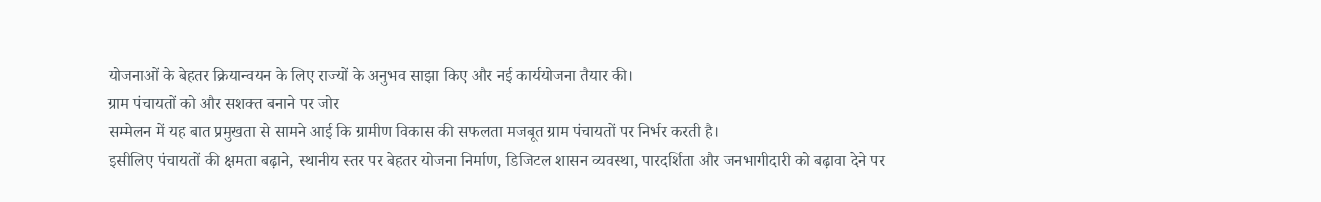योजनाओं के बेहतर क्रियान्वयन के लिए राज्यों के अनुभव साझा किए और नई कार्ययोजना तैयार की।
ग्राम पंचायतों को और सशक्त बनाने पर जोर
सम्मेलन में यह बात प्रमुखता से सामने आई कि ग्रामीण विकास की सफलता मजबूत ग्राम पंचायतों पर निर्भर करती है।
इसीलिए पंचायतों की क्षमता बढ़ाने, स्थानीय स्तर पर बेहतर योजना निर्माण, डिजिटल शासन व्यवस्था, पारदर्शिता और जनभागीदारी को बढ़ावा देने पर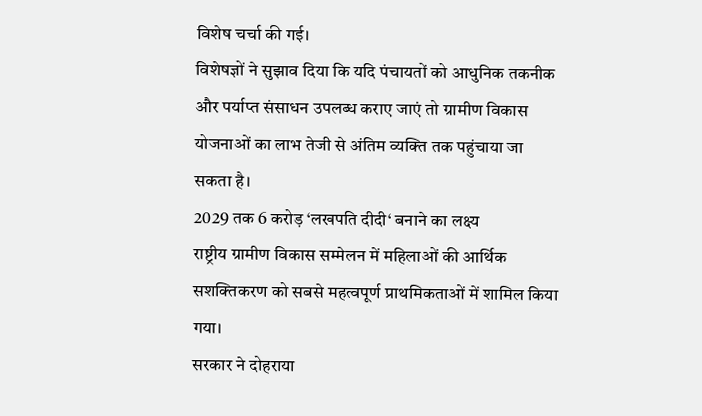विशेष चर्चा की गई।
विशेषज्ञों ने सुझाव दिया कि यदि पंचायतों को आधुनिक तकनीक और पर्याप्त संसाधन उपलब्ध कराए जाएं तो ग्रामीण विकास योजनाओं का लाभ तेजी से अंतिम व्यक्ति तक पहुंचाया जा सकता है।
2029 तक 6 करोड़ ‘लखपति दीदी‘ बनाने का लक्ष्य
राष्ट्रीय ग्रामीण विकास सम्मेलन में महिलाओं की आर्थिक सशक्तिकरण को सबसे महत्वपूर्ण प्राथमिकताओं में शामिल किया गया।
सरकार ने दोहराया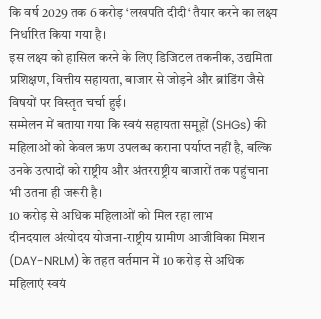कि वर्ष 2029 तक 6 करोड़ ‘लखपति दीदी‘ तैयार करने का लक्ष्य निर्धारित किया गया है।
इस लक्ष्य को हासिल करने के लिए डिजिटल तकनीक, उद्यमिता प्रशिक्षण, वित्तीय सहायता, बाजार से जोड़ने और ब्रांडिंग जैसे विषयों पर विस्तृत चर्चा हुई।
सम्मेलन में बताया गया कि स्वयं सहायता समूहों (SHGs) की महिलाओं को केवल ऋण उपलब्ध कराना पर्याप्त नहीं है, बल्कि उनके उत्पादों को राष्ट्रीय और अंतरराष्ट्रीय बाजारों तक पहुंचाना भी उतना ही जरूरी है।
10 करोड़ से अधिक महिलाओं को मिल रहा लाभ
दीनदयाल अंत्योदय योजना-राष्ट्रीय ग्रामीण आजीविका मिशन (DAY-NRLM) के तहत वर्तमान में 10 करोड़ से अधिक महिलाएं स्वयं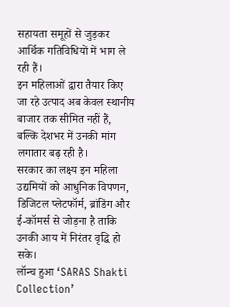सहायता समूहों से जुड़कर आर्थिक गतिविधियों में भाग ले रही हैं।
इन महिलाओं द्वारा तैयार किए जा रहे उत्पाद अब केवल स्थानीय बाजार तक सीमित नहीं हैं, बल्कि देशभर में उनकी मांग लगातार बढ़ रही है।
सरकार का लक्ष्य इन महिला उद्यमियों को आधुनिक विपणन, डिजिटल प्लेटफॉर्म, ब्रांडिंग और ई-कॉमर्स से जोड़ना है ताकि उनकी आय में निरंतर वृद्धि हो सके।
लॉन्च हुआ ‘SARAS Shakti Collection’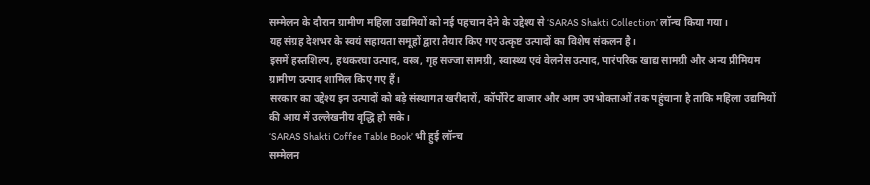सम्मेलन के दौरान ग्रामीण महिला उद्यमियों को नई पहचान देने के उद्देश्य से ‘SARAS Shakti Collection’ लॉन्च किया गया।
यह संग्रह देशभर के स्वयं सहायता समूहों द्वारा तैयार किए गए उत्कृष्ट उत्पादों का विशेष संकलन है।
इसमें हस्तशिल्प, हथकरघा उत्पाद, वस्त्र, गृह सज्जा सामग्री, स्वास्थ्य एवं वेलनेस उत्पाद, पारंपरिक खाद्य सामग्री और अन्य प्रीमियम ग्रामीण उत्पाद शामिल किए गए हैं।
सरकार का उद्देश्य इन उत्पादों को बड़े संस्थागत खरीदारों, कॉर्पोरेट बाजार और आम उपभोक्ताओं तक पहुंचाना है ताकि महिला उद्यमियों की आय में उल्लेखनीय वृद्धि हो सके।
‘SARAS Shakti Coffee Table Book’ भी हुई लॉन्च
सम्मेलन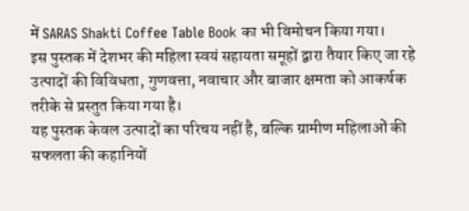में SARAS Shakti Coffee Table Book का भी विमोचन किया गया।
इस पुस्तक में देशभर की महिला स्वयं सहायता समूहों द्वारा तैयार किए जा रहे उत्पादों की विविधता, गुणवत्ता, नवाचार और बाजार क्षमता को आकर्षक तरीके से प्रस्तुत किया गया है।
यह पुस्तक केवल उत्पादों का परिचय नहीं है, बल्कि ग्रामीण महिलाओं की सफलता की कहानियों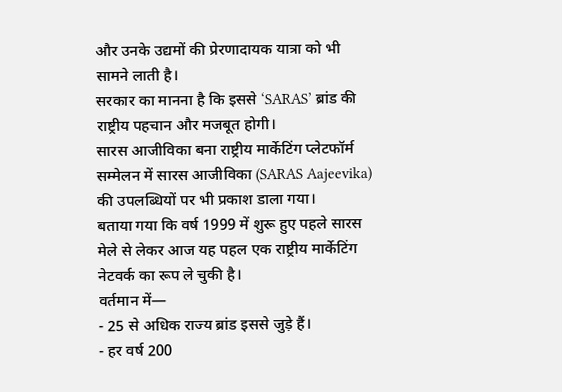और उनके उद्यमों की प्रेरणादायक यात्रा को भी सामने लाती है।
सरकार का मानना है कि इससे ‘SARAS’ ब्रांड की राष्ट्रीय पहचान और मजबूत होगी।
सारस आजीविका बना राष्ट्रीय मार्केटिंग प्लेटफॉर्म
सम्मेलन में सारस आजीविका (SARAS Aajeevika) की उपलब्धियों पर भी प्रकाश डाला गया।
बताया गया कि वर्ष 1999 में शुरू हुए पहले सारस मेले से लेकर आज यह पहल एक राष्ट्रीय मार्केटिंग नेटवर्क का रूप ले चुकी है।
वर्तमान में—
- 25 से अधिक राज्य ब्रांड इससे जुड़े हैं।
- हर वर्ष 200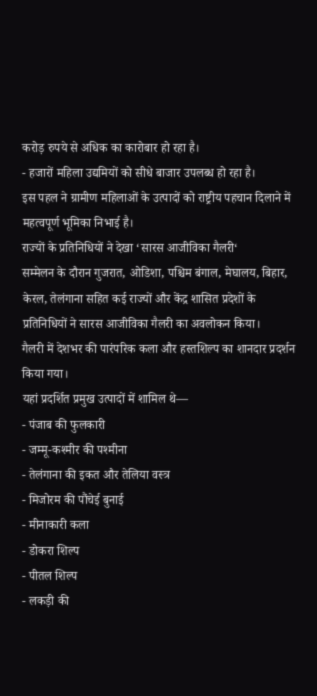करोड़ रुपये से अधिक का कारोबार हो रहा है।
- हजारों महिला उद्यमियों को सीधे बाजार उपलब्ध हो रहा है।
इस पहल ने ग्रामीण महिलाओं के उत्पादों को राष्ट्रीय पहचान दिलाने में महत्वपूर्ण भूमिका निभाई है।
राज्यों के प्रतिनिधियों ने देखा ‘सारस आजीविका गैलरी‘
सम्मेलन के दौरान गुजरात, ओडिशा, पश्चिम बंगाल, मेघालय, बिहार, केरल, तेलंगाना सहित कई राज्यों और केंद्र शासित प्रदेशों के प्रतिनिधियों ने सारस आजीविका गैलरी का अवलोकन किया।
गैलरी में देशभर की पारंपरिक कला और हस्तशिल्प का शानदार प्रदर्शन किया गया।
यहां प्रदर्शित प्रमुख उत्पादों में शामिल थे—
- पंजाब की फुलकारी
- जम्मू-कश्मीर की पश्मीना
- तेलंगाना की इकत और तेलिया वस्त्र
- मिजोरम की पौंचेई बुनाई
- मीनाकारी कला
- डोकरा शिल्प
- पीतल शिल्प
- लकड़ी की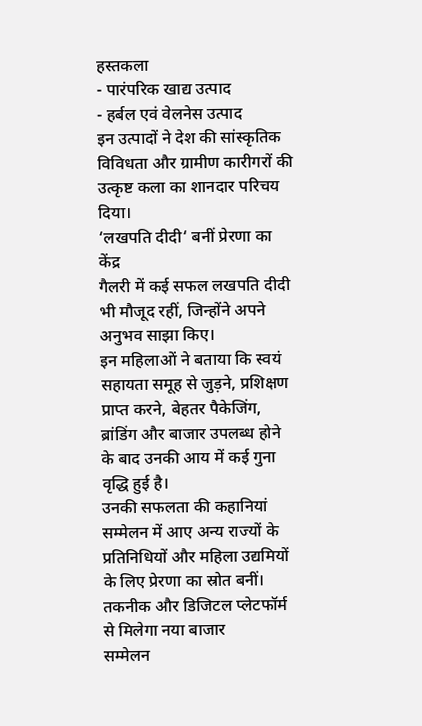हस्तकला
- पारंपरिक खाद्य उत्पाद
- हर्बल एवं वेलनेस उत्पाद
इन उत्पादों ने देश की सांस्कृतिक विविधता और ग्रामीण कारीगरों की उत्कृष्ट कला का शानदार परिचय दिया।
‘लखपति दीदी‘ बनीं प्रेरणा का केंद्र
गैलरी में कई सफल लखपति दीदी भी मौजूद रहीं, जिन्होंने अपने अनुभव साझा किए।
इन महिलाओं ने बताया कि स्वयं सहायता समूह से जुड़ने, प्रशिक्षण प्राप्त करने, बेहतर पैकेजिंग, ब्रांडिंग और बाजार उपलब्ध होने के बाद उनकी आय में कई गुना वृद्धि हुई है।
उनकी सफलता की कहानियां सम्मेलन में आए अन्य राज्यों के प्रतिनिधियों और महिला उद्यमियों के लिए प्रेरणा का स्रोत बनीं।
तकनीक और डिजिटल प्लेटफॉर्म से मिलेगा नया बाजार
सम्मेलन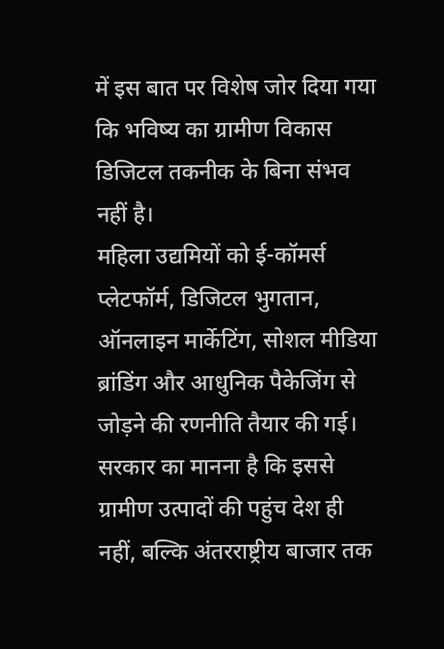में इस बात पर विशेष जोर दिया गया कि भविष्य का ग्रामीण विकास डिजिटल तकनीक के बिना संभव नहीं है।
महिला उद्यमियों को ई-कॉमर्स प्लेटफॉर्म, डिजिटल भुगतान, ऑनलाइन मार्केटिंग, सोशल मीडिया ब्रांडिंग और आधुनिक पैकेजिंग से जोड़ने की रणनीति तैयार की गई।
सरकार का मानना है कि इससे ग्रामीण उत्पादों की पहुंच देश ही नहीं, बल्कि अंतरराष्ट्रीय बाजार तक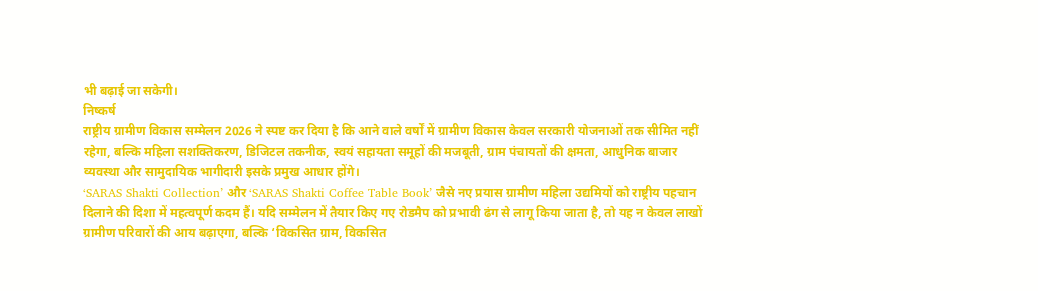भी बढ़ाई जा सकेगी।
निष्कर्ष
राष्ट्रीय ग्रामीण विकास सम्मेलन 2026 ने स्पष्ट कर दिया है कि आने वाले वर्षों में ग्रामीण विकास केवल सरकारी योजनाओं तक सीमित नहीं रहेगा, बल्कि महिला सशक्तिकरण, डिजिटल तकनीक, स्वयं सहायता समूहों की मजबूती, ग्राम पंचायतों की क्षमता, आधुनिक बाजार व्यवस्था और सामुदायिक भागीदारी इसके प्रमुख आधार होंगे।
‘SARAS Shakti Collection’ और ‘SARAS Shakti Coffee Table Book’ जैसे नए प्रयास ग्रामीण महिला उद्यमियों को राष्ट्रीय पहचान दिलाने की दिशा में महत्वपूर्ण कदम हैं। यदि सम्मेलन में तैयार किए गए रोडमैप को प्रभावी ढंग से लागू किया जाता है, तो यह न केवल लाखों ग्रामीण परिवारों की आय बढ़ाएगा, बल्कि ‘विकसित ग्राम, विकसित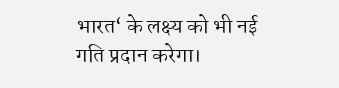भारत‘ के लक्ष्य को भी नई गति प्रदान करेगा।